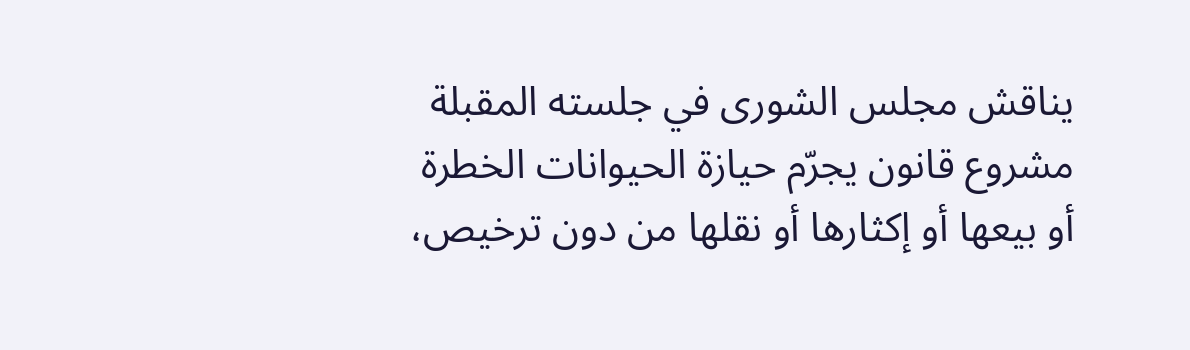يناقش مجلس الشورى في جلسته المقبلة مشروع قانون يجرّم حيازة الحيوانات الخطرة أو بيعها أو إكثارها أو نقلها من دون ترخيص،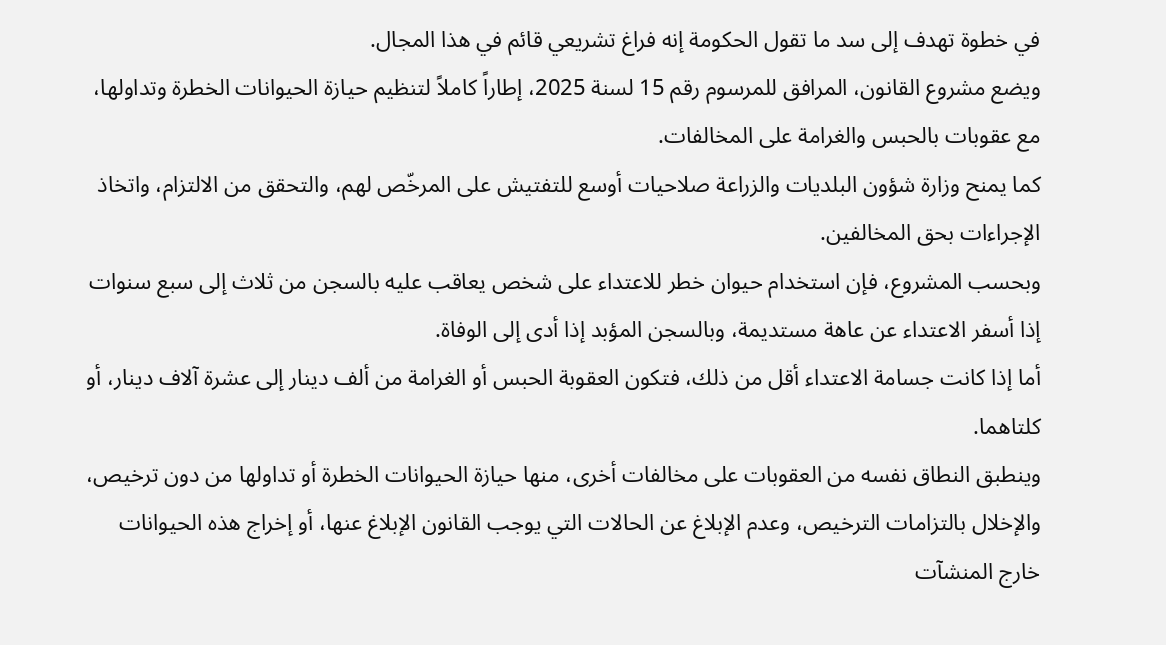في خطوة تهدف إلى سد ما تقول الحكومة إنه فراغ تشريعي قائم في هذا المجال.
ويضع مشروع القانون، المرافق للمرسوم رقم 15 لسنة 2025، إطاراً كاملاً لتنظيم حيازة الحيوانات الخطرة وتداولها، مع عقوبات بالحبس والغرامة على المخالفات.
كما يمنح وزارة شؤون البلديات والزراعة صلاحيات أوسع للتفتيش على المرخّص لهم، والتحقق من الالتزام، واتخاذ الإجراءات بحق المخالفين.
وبحسب المشروع، فإن استخدام حيوان خطر للاعتداء على شخص يعاقب عليه بالسجن من ثلاث إلى سبع سنوات إذا أسفر الاعتداء عن عاهة مستديمة، وبالسجن المؤبد إذا أدى إلى الوفاة.
أما إذا كانت جسامة الاعتداء أقل من ذلك، فتكون العقوبة الحبس أو الغرامة من ألف دينار إلى عشرة آلاف دينار، أو كلتاهما.
وينطبق النطاق نفسه من العقوبات على مخالفات أخرى، منها حيازة الحيوانات الخطرة أو تداولها من دون ترخيص، والإخلال بالتزامات الترخيص، وعدم الإبلاغ عن الحالات التي يوجب القانون الإبلاغ عنها، أو إخراج هذه الحيوانات خارج المنشآت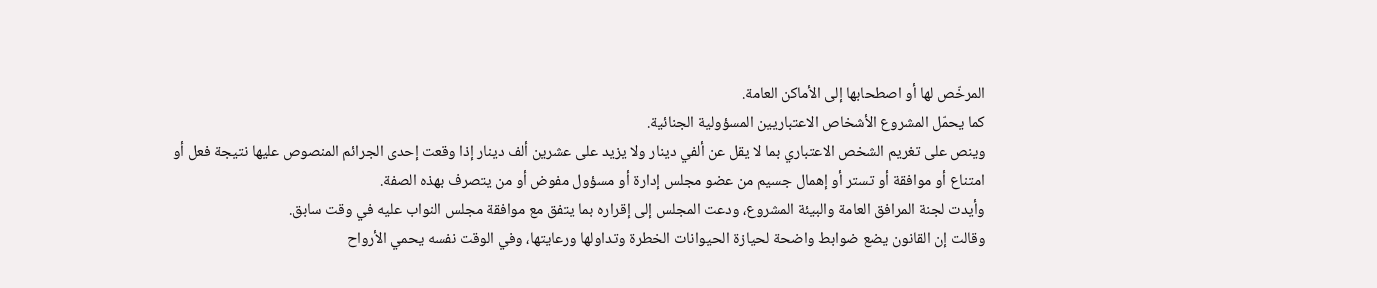المرخّص لها أو اصطحابها إلى الأماكن العامة.
كما يحمّل المشروع الأشخاص الاعتباريين المسؤولية الجنائية.
وينص على تغريم الشخص الاعتباري بما لا يقل عن ألفي دينار ولا يزيد على عشرين ألف دينار إذا وقعت إحدى الجرائم المنصوص عليها نتيجة فعل أو امتناع أو موافقة أو تستر أو إهمال جسيم من عضو مجلس إدارة أو مسؤول مفوض أو من يتصرف بهذه الصفة.
وأيدت لجنة المرافق العامة والبيئة المشروع، ودعت المجلس إلى إقراره بما يتفق مع موافقة مجلس النواب عليه في وقت سابق.
وقالت إن القانون يضع ضوابط واضحة لحيازة الحيوانات الخطرة وتداولها ورعايتها، وفي الوقت نفسه يحمي الأرواح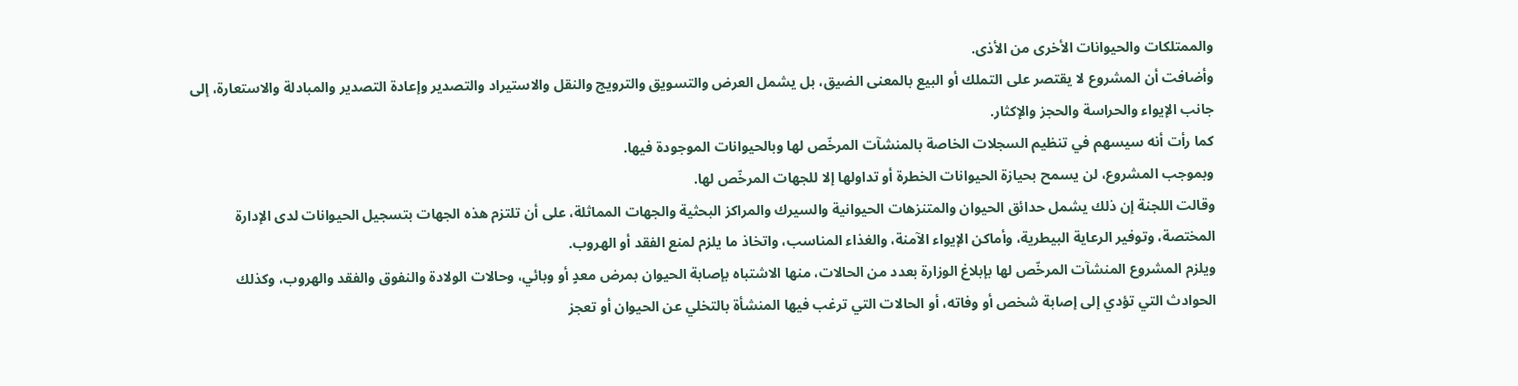والممتلكات والحيوانات الأخرى من الأذى.
وأضافت أن المشروع لا يقتصر على التملك أو البيع بالمعنى الضيق، بل يشمل العرض والتسويق والترويج والنقل والاستيراد والتصدير وإعادة التصدير والمبادلة والاستعارة، إلى جانب الإيواء والحراسة والحجز والإكثار.
كما رأت أنه سيسهم في تنظيم السجلات الخاصة بالمنشآت المرخّص لها وبالحيوانات الموجودة فيها.
وبموجب المشروع، لن يسمح بحيازة الحيوانات الخطرة أو تداولها إلا للجهات المرخّص لها.
وقالت اللجنة إن ذلك يشمل حدائق الحيوان والمتنزهات الحيوانية والسيرك والمراكز البحثية والجهات المماثلة، على أن تلتزم هذه الجهات بتسجيل الحيوانات لدى الإدارة المختصة، وتوفير الرعاية البيطرية، وأماكن الإيواء الآمنة، والغذاء المناسب، واتخاذ ما يلزم لمنع الفقد أو الهروب.
ويلزم المشروع المنشآت المرخّص لها بإبلاغ الوزارة بعدد من الحالات، منها الاشتباه بإصابة الحيوان بمرض معدٍ أو وبائي، وحالات الولادة والنفوق والفقد والهروب، وكذلك الحوادث التي تؤدي إلى إصابة شخص أو وفاته، أو الحالات التي ترغب فيها المنشأة بالتخلي عن الحيوان أو تعجز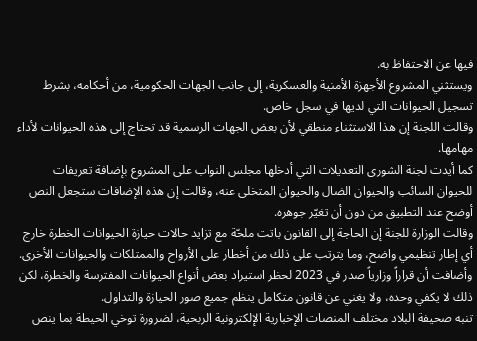فيها عن الاحتفاظ به.
ويستثني المشروع الأجهزة الأمنية والعسكرية، إلى جانب الجهات الحكومية، من أحكامه، بشرط تسجيل الحيوانات التي لديها في سجل خاص.
وقالت اللجنة إن هذا الاستثناء منطقي لأن بعض الجهات الرسمية قد تحتاج إلى هذه الحيوانات لأداء مهامها.
كما أيدت لجنة الشورى التعديلات التي أدخلها مجلس النواب على المشروع بإضافة تعريفات للحيوان السائب والحيوان الضال والحيوان المتخلى عنه، وقالت إن هذه الإضافات ستجعل النص أوضح عند التطبيق من دون أن تغيّر جوهره.
وقالت الوزارة للجنة إن الحاجة إلى القانون باتت ملحّة مع تزايد حالات حيازة الحيوانات الخطرة خارج أي إطار تنظيمي واضح، وما يترتب على ذلك من أخطار على الأرواح والممتلكات والحيوانات الأخرى.
وأضافت أن قراراً وزارياً صدر في 2023 لحظر استيراد بعض أنواع الحيوانات المفترسة والخطرة، لكن ذلك لا يكفي وحده، ولا يغني عن قانون متكامل ينظم جميع صور الحيازة والتداول.
تنبه صحيفة البلاد مختلف المنصات الإخبارية الإلكترونية الربحية، لضرورة توخي الحيطة بما ينص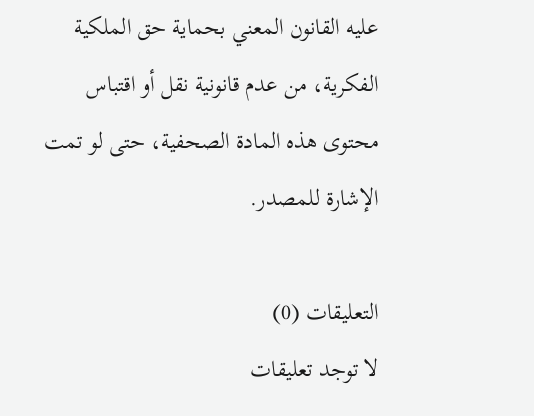عليه القانون المعني بحماية حق الملكية الفكرية، من عدم قانونية نقل أو اقتباس محتوى هذه المادة الصحفية، حتى لو تمت الإشارة للمصدر.

التعليقات (0)
لا توجد تعليقات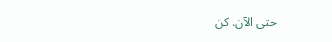حتى الآن. كن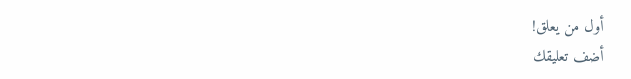أول من يعلق!
أضف تعليقك